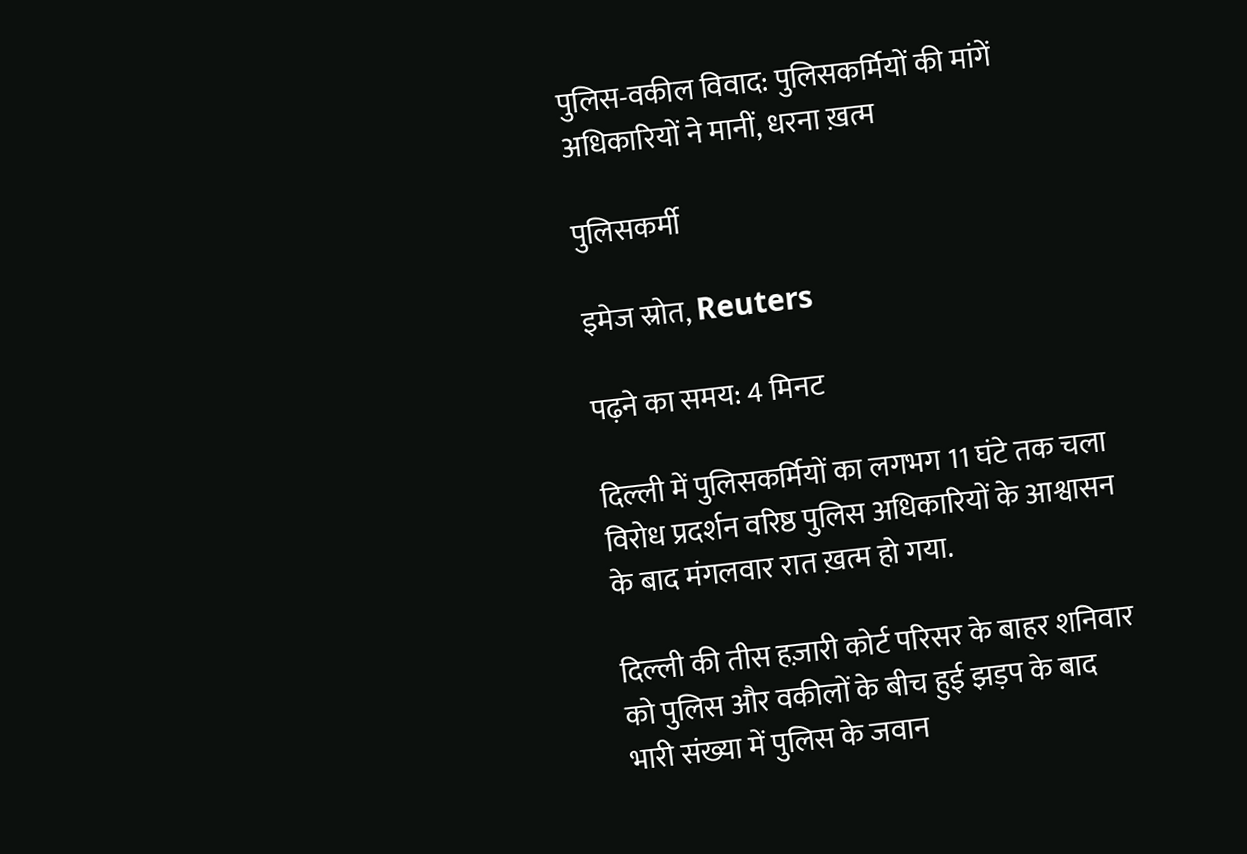पुलिस-वकील विवाद: पुलिसकर्मियों की मांगें अधिकारियों ने मानीं, धरना ख़त्म

पुलिसकर्मी

इमेज स्रोत, Reuters

पढ़ने का समय: 4 मिनट

दिल्ली में पुलिसकर्मियों का लगभग 11 घंटे तक चला विरोध प्रदर्शन वरिष्ठ पुलिस अधिकारियों के आश्वासन के बाद मंगलवार रात ख़त्म हो गया.

दिल्ली की तीस हज़ारी कोर्ट परिसर के बाहर शनिवार को पुलिस और वकीलों के बीच हुई झड़प के बाद भारी संख्या में पुलिस के जवान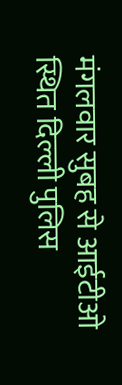मंगलवार सुबह से आईटीओ स्थित दिल्ली पुलिस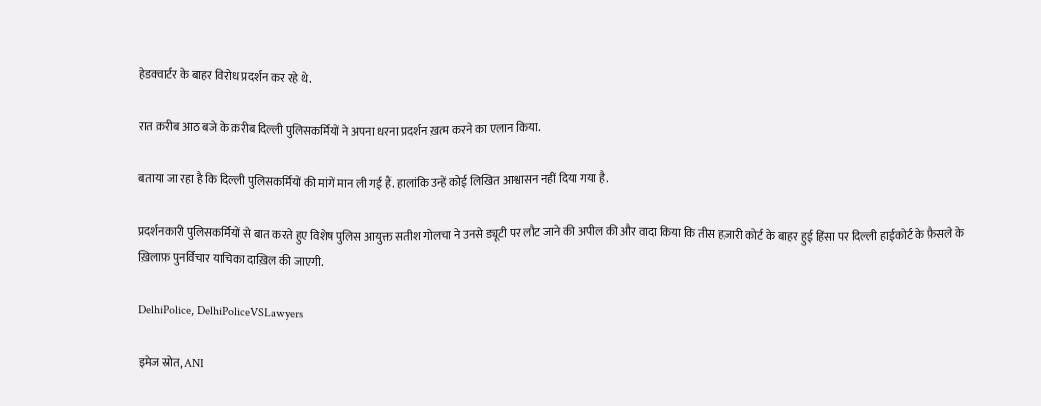हेडक्वार्टर के बाहर विरोध प्रदर्शन कर रहे थे.

रात क़रीब आठ बजे के क़रीब दिल्ली पुलिसकर्मियों ने अपना धरना प्रदर्शन ख़त्म करने का एलान किया.

बताया जा रहा है कि दिल्ली पुलिसकर्मियों की मांगें मान ली गई हैं. हालांकि उन्हें कोई लिखित आश्वासन नहीं दिया गया है.

प्रदर्शनकारी पुलिसकर्मियों से बात करते हुए विशेष पुलिस आयुक्त सतीश गोलचा ने उनसे ड्यूटी पर लौट जाने की अपील की और वादा किया कि तीस हज़ारी कोर्ट के बाहर हुई हिंसा पर दिल्ली हाईकोर्ट के फ़ैसले के ख़िलाफ़ पुनर्विचार याचिका दाख़िल की जाएगी.

DelhiPolice, DelhiPoliceVSLawyers

इमेज स्रोत, ANI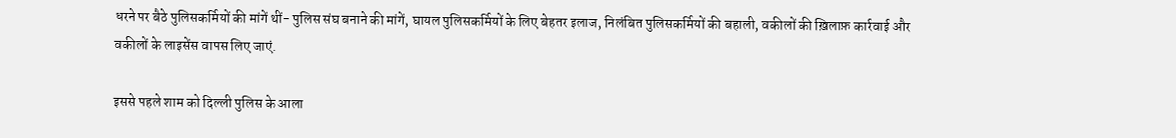धरने पर बैठे पुलिसकर्मियों की मांगें थीं- पुलिस संघ बनाने की मांगें, घायल पुलिसकर्मियों के लिए बेहतर इलाज, निलंबित पुलिसकर्मियों की बहाली, वकीलों की ख़िलाफ़ कार्रवाई और वकीलों के लाइसेंस वापस लिए जाएं.

इससे पहले शाम को दिल्ली पुलिस के आला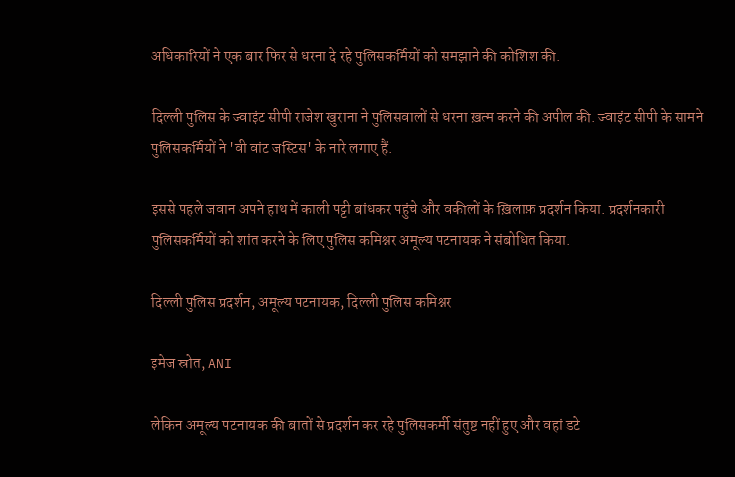अधिकारियों ने एक बार फिर से धरना दे रहे पुलिसकर्मियों को समझाने की कोशिश की.

दिल्ली पुलिस के ज्वाइंट सीपी राजेश खुराना ने पुलिसवालों से धरना ख़त्म करने की अपील की. ज्वाइंट सीपी के सामने पुलिसकर्मियों ने 'वी वांट जस्टिस' के नारे लगाए हैं.

इससे पहले जवान अपने हाथ में काली पट्टी बांधकर पहुंचे और वकीलों के ख़िलाफ़ प्रदर्शन किया. प्रदर्शनकारी पुलिसकर्मियों को शांत करने के लिए पुलिस कमिश्नर अमूल्य पटनायक ने संबोधित किया.

दिल्ली पुलिस प्रदर्शन, अमूल्य पटनायक, दिल्ली पुलिस कमिश्नर

इमेज स्रोत, ANI

लेकिन अमूल्य पटनायक की बातों से प्रदर्शन कर रहे पुलिसकर्मी संतुष्ट नहीं हुए और वहां डटे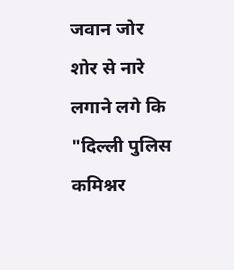जवान जोर शोर से नारे लगाने लगे कि "दिल्ली पुलिस कमिश्नर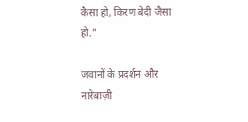कैसा हो, किरण बेदी जैसा हो."

जवानों के प्रदर्शन और नारेबाज़ी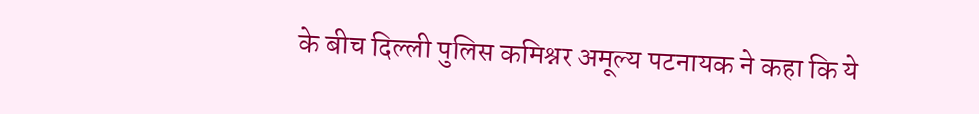के बीच दिल्ली पुलिस कमिश्नर अमूल्य पटनायक ने कहा कि ये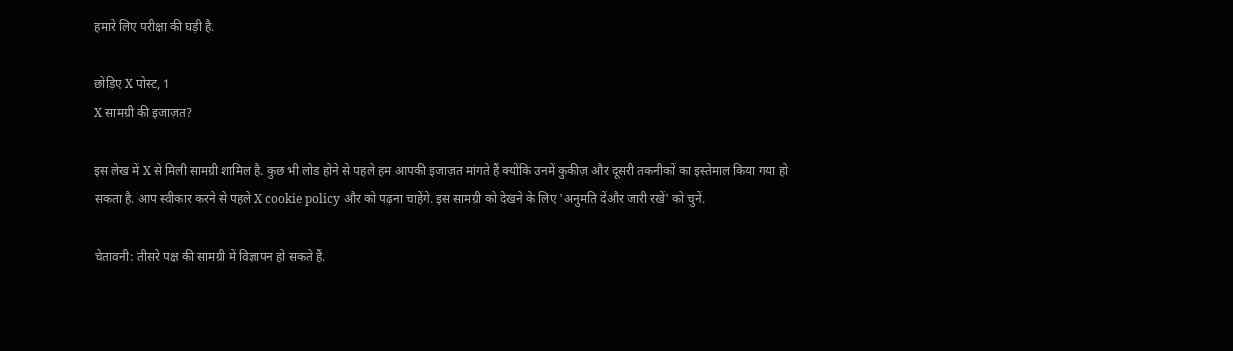हमारे लिए परीक्षा की घड़ी है.

छोड़िए X पोस्ट, 1
X सामग्री की इजाज़त?

इस लेख में X से मिली सामग्री शामिल है. कुछ भी लोड होने से पहले हम आपकी इजाज़त मांगते हैं क्योंकि उनमें कुकीज़ और दूसरी तकनीकों का इस्तेमाल किया गया हो सकता है. आप स्वीकार करने से पहले X cookie policy और को पढ़ना चाहेंगे. इस सामग्री को देखने के लिए 'अनुमति देंऔर जारी रखें' को चुनें.

चेतावनी: तीसरे पक्ष की सामग्री में विज्ञापन हो सकते हैं.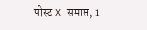पोस्ट X समाप्त, 1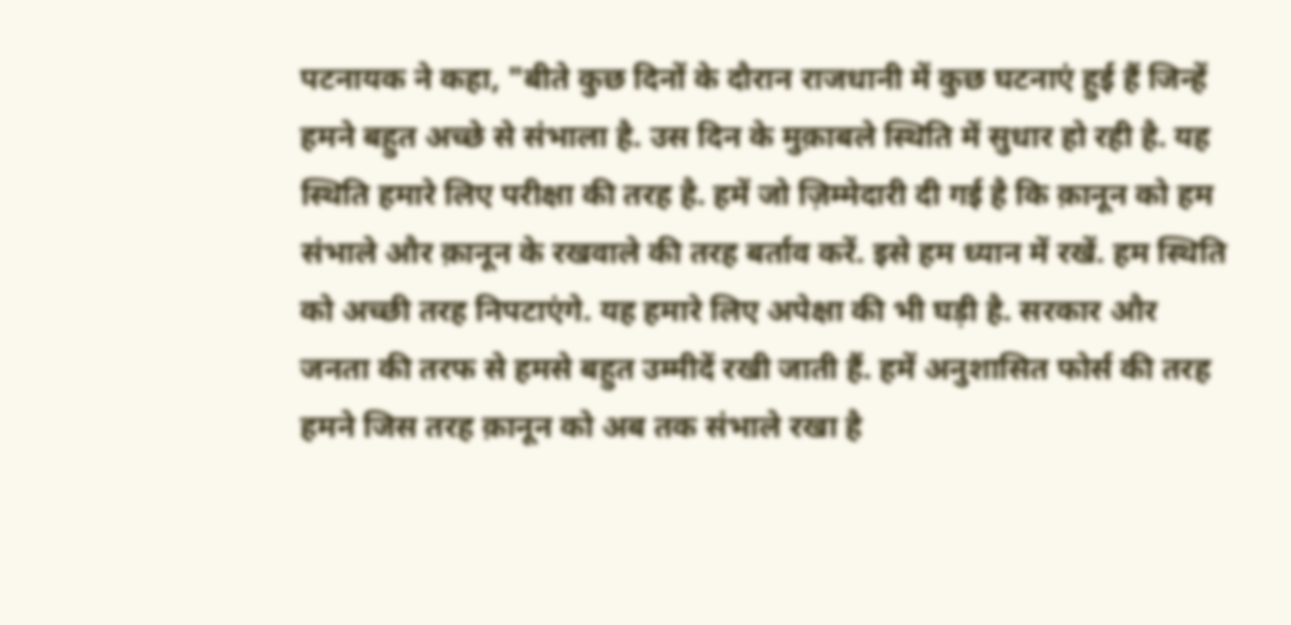पटनायक ने कहा, "बीते कुछ दिनों के दौरान राजधानी में कुछ घटनाएं हुई हैं जिन्हें हमने बहुत अच्छे से संभाला है. उस दिन के मुक़ाबले स्थिति में सुधार हो रही है. यह स्थिति हमारे लिए परीक्षा की तरह है. हमें जो ज़िम्मेदारी दी गई है कि क़ानून को हम संभाले और क़ानून के रखवाले की तरह बर्ताव करें. इसे हम ध्यान में रखें. हम स्थिति को अच्छी तरह निपटाएंगे. यह हमारे लिए अपेक्षा की भी घड़ी है. सरकार और जनता की तरफ से हमसे बहुत उम्मीदें रखी जाती हैं. हमें अनुशासित फोर्स की तरह हमने जिस तरह क़ानून को अब तक संभाले रखा है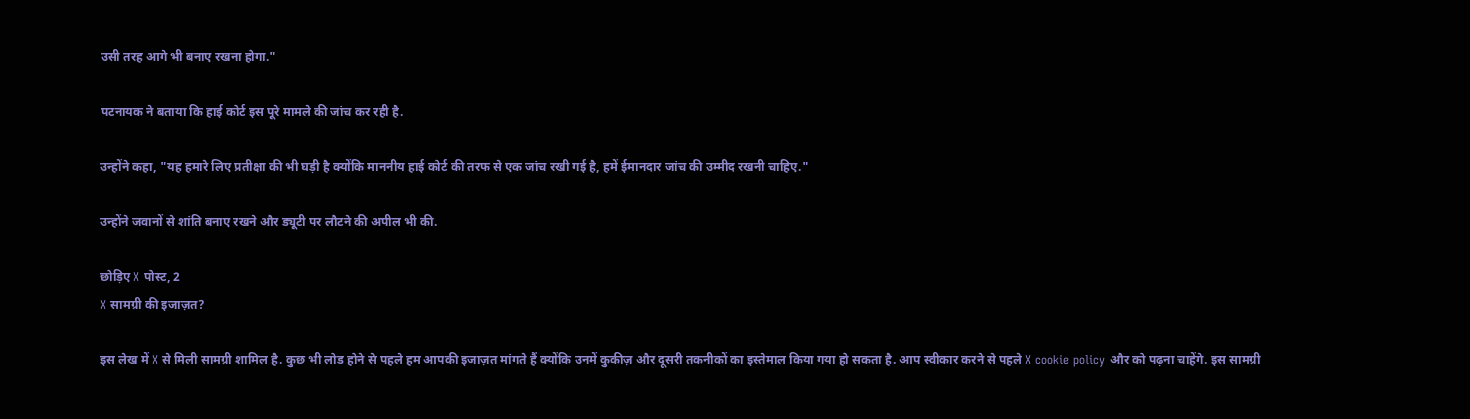उसी तरह आगे भी बनाए रखना होगा."

पटनायक ने बताया कि हाई कोर्ट इस पूरे मामले की जांच कर रही है.

उन्होंने कहा, "यह हमारे लिए प्रतीक्षा की भी घड़ी है क्योंकि माननीय हाई कोर्ट की तरफ से एक जांच रखी गई है, हमें ईमानदार जांच की उम्मीद रखनी चाहिए."

उन्होंने जवानों से शांति बनाए रखने और ड्यूटी पर लौटने की अपील भी की.

छोड़िए X पोस्ट, 2
X सामग्री की इजाज़त?

इस लेख में X से मिली सामग्री शामिल है. कुछ भी लोड होने से पहले हम आपकी इजाज़त मांगते हैं क्योंकि उनमें कुकीज़ और दूसरी तकनीकों का इस्तेमाल किया गया हो सकता है. आप स्वीकार करने से पहले X cookie policy और को पढ़ना चाहेंगे. इस सामग्री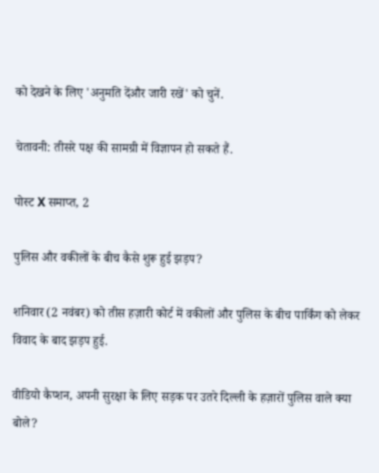को देखने के लिए 'अनुमति देंऔर जारी रखें' को चुनें.

चेतावनी: तीसरे पक्ष की सामग्री में विज्ञापन हो सकते हैं.

पोस्ट X समाप्त, 2

पुलिस और वकीलों के बीच कैसे शुरू हुई झड़प?

शनिवार (2 नवंबर) को तीस हज़ारी कोर्ट में वकीलों और पुलिस के बीच पार्किंग को लेकर विवाद के बाद झड़प हुई.

वीडियो कैप्शन, अपनी सुरक्षा के लिए सड़क पर उतरे दिल्ली के हज़ारों पुलिस वाले क्या बोले?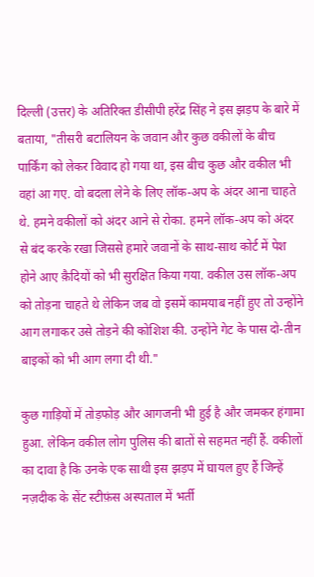दिल्ली (उत्तर) के अतिरिक्त डीसीपी हरेंद्र सिंह ने इस झड़प के बारे में बताया, "तीसरी बटालियन के जवान और कुछ वकीलों के बीच पार्किंग को लेकर विवाद हो गया था, इस बीच कुछ और वकील भी वहां आ गए. वो बदला लेने के लिए लॉक-अप के अंदर आना चाहते थे. हमने वकीलों को अंदर आने से रोका. हमने लॉक-अप को अंदर से बंद करके रखा जिससे हमारे जवानों के साथ-साथ कोर्ट में पेश होने आए क़ैदियों को भी सुरक्षित किया गया. वकील उस लॉक-अप को तोड़ना चाहते थे लेकिन जब वो इसमें कामयाब नहीं हुए तो उन्होंने आग लगाकर उसे तोड़ने की कोशिश की. उन्होंने गेट के पास दो-तीन बाइकों को भी आग लगा दी थी."

कुछ गाड़ियों में तोड़फोड़ और आगजनी भी हुई है और जमकर हंगामा हुआ. लेकिन वकील लोग पुलिस की बातों से सहमत नहीं हैं. वकीलों का दावा है कि उनके एक साथी इस झड़प में घायल हुए हैं जिन्हें नज़दीक के सेंट स्टीफ़ंस अस्‍पताल में भर्ती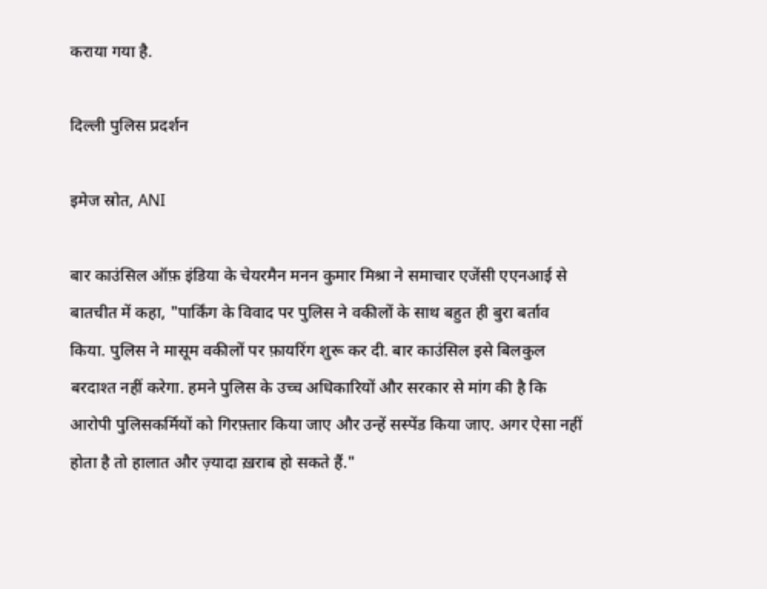कराया गया है.

दिल्ली पुलिस प्रदर्शन

इमेज स्रोत, ANI

बार काउंसिल ऑफ़ इंडिया के चेयरमैन मनन कुमार मिश्रा ने समाचार एजेंसी एएनआई से बातचीत में कहा, "पार्किंग के विवाद पर पुलिस ने वकीलों के साथ बहुत ही बुरा बर्ताव किया. पुलिस ने मासूम वकीलों पर फ़ायरिंग शुरू कर दी. बार काउंसिल इसे बिलकुल बरदाश्त नहीं करेगा. हमने पुलिस के उच्च अधिकारियों और सरकार से मांग की है कि आरोपी पुलिसकर्मियों को गिरफ़्तार किया जाए और उन्हें सस्पेंड किया जाए. अगर ऐसा नहीं होता है तो हालात और ज़्यादा ख़राब हो सकते हैं."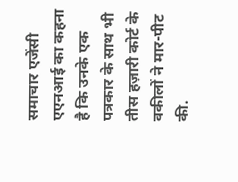समाचार एजेंसी एएनआई का कहना है कि उनके एक पत्रकार के साथ भी तीस हज़ारी कोर्ट के वकीलों ने मार-पीट की.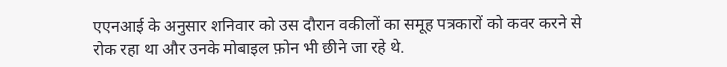एएनआई के अनुसार शनिवार को उस दौरान वकीलों का समूह पत्रकारों को कवर करने से रोक रहा था और उनके मोबाइल फ़ोन भी छीने जा रहे थे.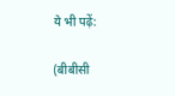ये भी पढ़ें:

(बीबीसी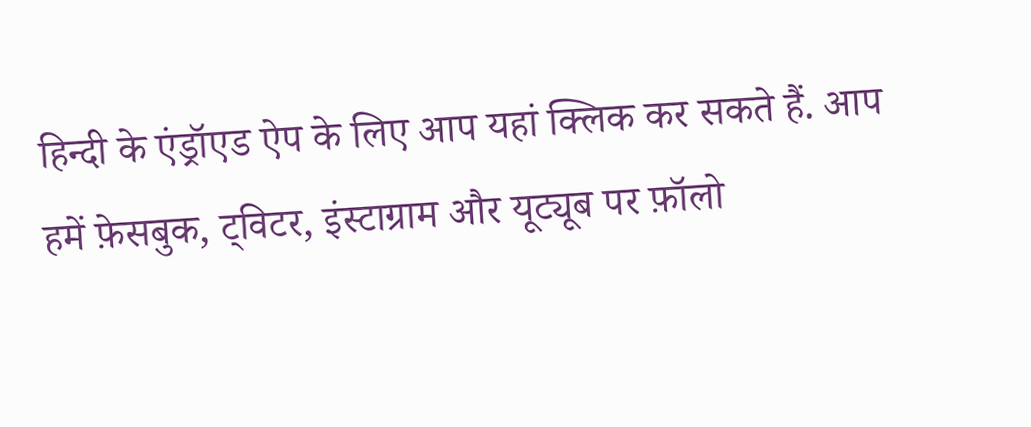हिन्दी के एंड्रॉएड ऐप के लिए आप यहां क्लिक कर सकते हैं. आप हमें फ़ेसबुक, ट्विटर, इंस्टाग्राम और यूट्यूब पर फ़ॉलो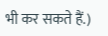भी कर सकते हैं.)